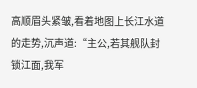高顺眉头紧皱,看着地图上长江水道的走势,沉声道:“主公,若其舰队封锁江面,我军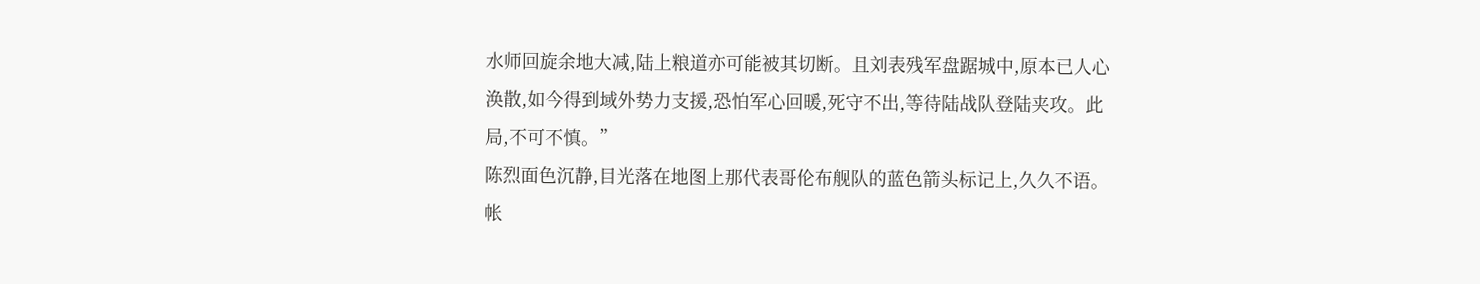水师回旋余地大减,陆上粮道亦可能被其切断。且刘表残军盘踞城中,原本已人心涣散,如今得到域外势力支援,恐怕军心回暖,死守不出,等待陆战队登陆夹攻。此局,不可不慎。”
陈烈面色沉静,目光落在地图上那代表哥伦布舰队的蓝色箭头标记上,久久不语。
帐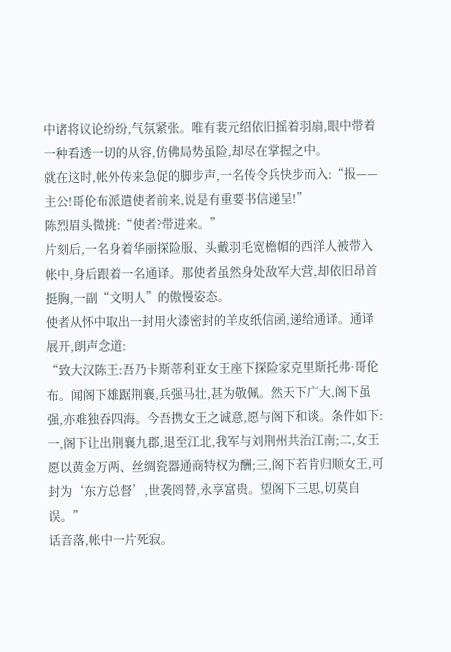中诸将议论纷纷,气氛紧张。唯有裴元绍依旧摇着羽扇,眼中带着一种看透一切的从容,仿佛局势虽险,却尽在掌握之中。
就在这时,帐外传来急促的脚步声,一名传令兵快步而入:“报——主公!哥伦布派遣使者前来,说是有重要书信递呈!”
陈烈眉头微挑:“使者?带进来。”
片刻后,一名身着华丽探险服、头戴羽毛宽檐帽的西洋人被带入帐中,身后跟着一名通译。那使者虽然身处敌军大营,却依旧昂首挺胸,一副“文明人”的傲慢姿态。
使者从怀中取出一封用火漆密封的羊皮纸信函,递给通译。通译展开,朗声念道:
“致大汉陈王:吾乃卡斯蒂利亚女王座下探险家克里斯托弗·哥伦布。闻阁下雄踞荆襄,兵强马壮,甚为敬佩。然天下广大,阁下虽强,亦难独吞四海。今吾携女王之诚意,愿与阁下和谈。条件如下:一,阁下让出荆襄九郡,退至江北,我军与刘荆州共治江南;二,女王愿以黄金万两、丝绸瓷器通商特权为酬;三,阁下若肯归顺女王,可封为‘东方总督’,世袭罔替,永享富贵。望阁下三思,切莫自误。”
话音落,帐中一片死寂。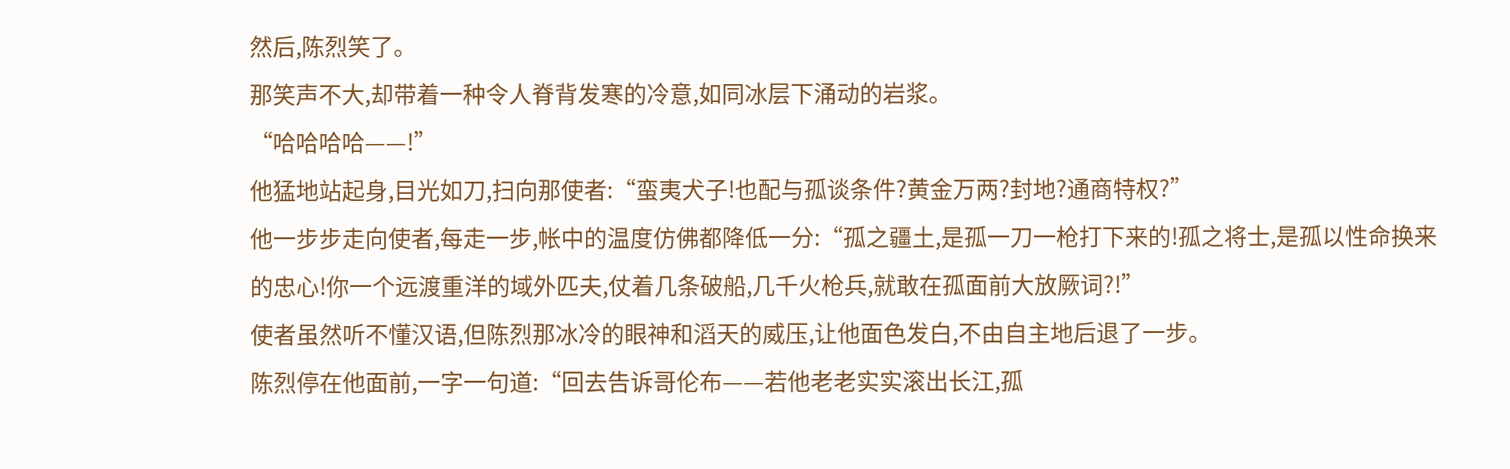然后,陈烈笑了。
那笑声不大,却带着一种令人脊背发寒的冷意,如同冰层下涌动的岩浆。
“哈哈哈哈——!”
他猛地站起身,目光如刀,扫向那使者:“蛮夷犬子!也配与孤谈条件?黄金万两?封地?通商特权?”
他一步步走向使者,每走一步,帐中的温度仿佛都降低一分:“孤之疆土,是孤一刀一枪打下来的!孤之将士,是孤以性命换来的忠心!你一个远渡重洋的域外匹夫,仗着几条破船,几千火枪兵,就敢在孤面前大放厥词?!”
使者虽然听不懂汉语,但陈烈那冰冷的眼神和滔天的威压,让他面色发白,不由自主地后退了一步。
陈烈停在他面前,一字一句道:“回去告诉哥伦布——若他老老实实滚出长江,孤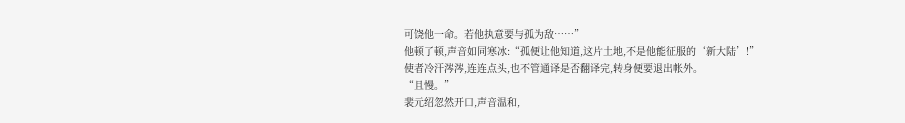可饶他一命。若他执意要与孤为敌……”
他顿了顿,声音如同寒冰:“孤便让他知道,这片土地,不是他能征服的‘新大陆’!”
使者冷汗涔涔,连连点头,也不管通译是否翻译完,转身便要退出帐外。
“且慢。”
裴元绍忽然开口,声音温和,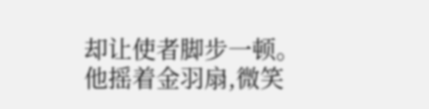却让使者脚步一顿。他摇着金羽扇,微笑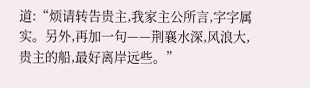道:“烦请转告贵主,我家主公所言,字字属实。另外,再加一句——荆襄水深,风浪大,贵主的船,最好离岸远些。”